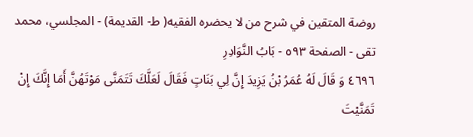روضة المتقين في شرح من لا يحضره الفقيه( ط- القديمة) - المجلسي، محمد تقى - الصفحة ٥٩٣ - بَابُ النَّوَادِرِ
٤٦٩٦ وَ قَالَ لَهُ عُمَرُ بْنُ يَزِيدَ إِنَّ لِي بَنَاتٍ فَقَالَ لَعَلَّكَ تَتَمَنَّى مَوْتَهُنَّ أَمَا إِنَّكَ إِنْ تَمَنَّيْتَ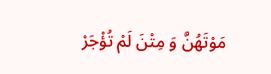مَوْتَهُنَّ وَ مِتْنَ لَمْ تُؤْجَرْ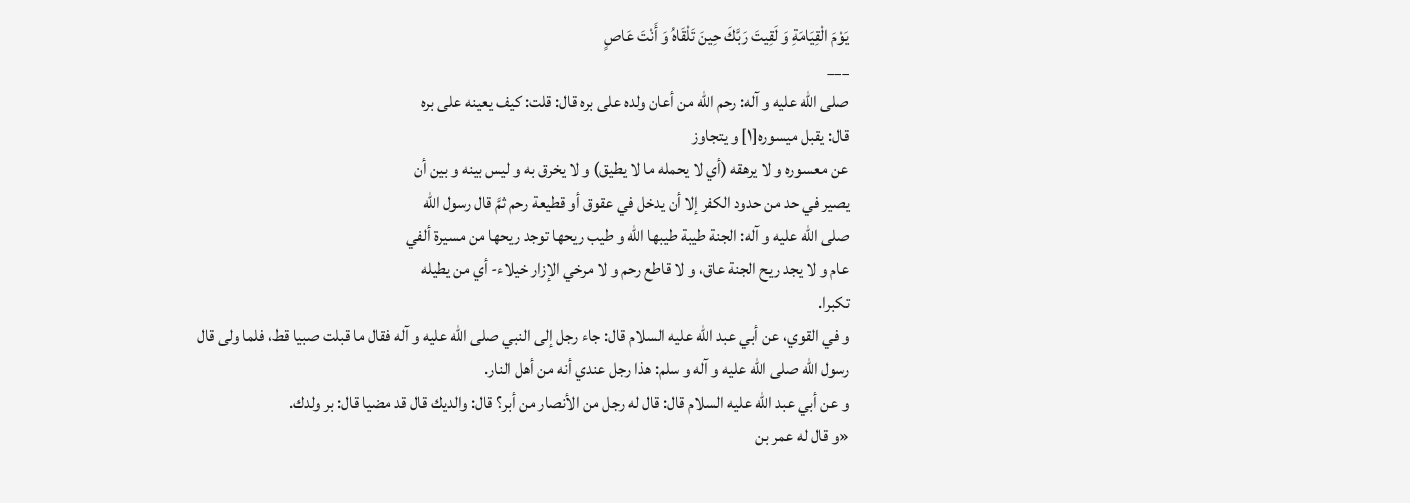يَوْمَ الْقِيَامَةِ وَ لَقِيتَ رَبَّكَ حِينَ تَلْقَاهُ وَ أَنْتَ عَاصٍ
___
صلى الله عليه و آله: رحم الله من أعان ولده على بره قال: قلت: كيف يعينه على بره
قال: يقبل ميسوره[١] و يتجاوز
عن معسوره و لا يرهقه (أي لا يحمله ما لا يطيق) و لا يخرق به و ليس بينه و بين أن
يصير في حد من حدود الكفر إلا أن يدخل في عقوق أو قطيعة رحم ثمَّ قال رسول الله
صلى الله عليه و آله: الجنة طيبة طيبها الله و طيب ريحها توجد ريحها من مسيرة ألفي
عام و لا يجد ريح الجنة عاق، و لا قاطع رحم و لا مرخي الإزار خيلاء- أي من يطيله
تكبرا.
و في القوي، عن أبي عبد الله عليه السلام قال: جاء رجل إلى النبي صلى الله عليه و آله فقال ما قبلت صبيا قط، فلما ولى قال رسول الله صلى الله عليه و آله و سلم: هذا رجل عندي أنه من أهل النار.
و عن أبي عبد الله عليه السلام قال: قال له رجل من الأنصار من أبر؟ قال: والديك قال قد مضيا قال: بر ولدك.
«و قال له عمر بن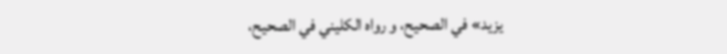يزيد» في الصحيح، و رواه الكليني في الصحيح،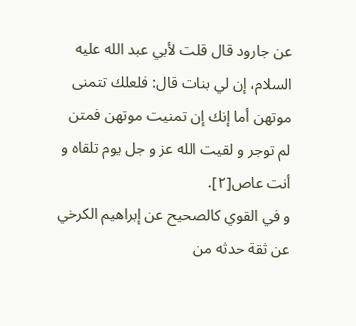عن جارود قال قلت لأبي عبد الله عليه السلام، إن لي بنات قال: فلعلك تتمنى موتهن أما إنك إن تمنيت موتهن فمتن لم توجر و لقيت الله عز و جل يوم تلقاه و أنت عاص[٢].
و في القوي كالصحيح عن إبراهيم الكرخي عن ثقة حدثه من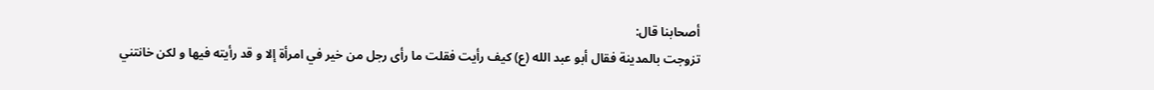أصحابنا قال:
تزوجت بالمدينة فقال أبو عبد الله (ع) كيف رأيت فقلت ما رأى رجل من خير في امرأة إلا و قد رأيته فيها و لكن خانتني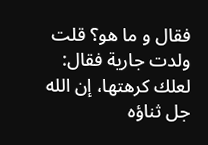فقال و ما هو؟ قلت ولدت جارية فقال: لعلك كرهتها، إن الله جل ثناؤه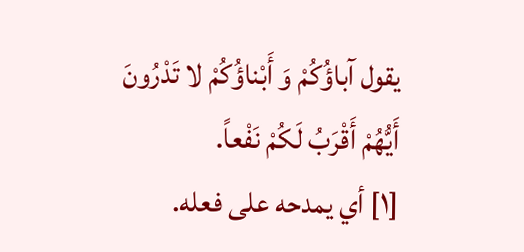يقول آباؤُكُمْ وَ أَبْناؤُكُمْ لا تَدْرُونَ أَيُّهُمْ أَقْرَبُ لَكُمْ نَفْعاً.
[١] أي يمدحه على فعله.